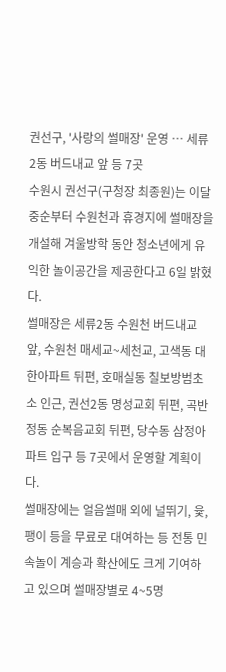권선구, '사랑의 썰매장' 운영 … 세류2동 버드내교 앞 등 7곳
수원시 권선구(구청장 최종원)는 이달 중순부터 수원천과 휴경지에 썰매장을 개설해 겨울방학 동안 청소년에게 유익한 놀이공간을 제공한다고 6일 밝혔다.
썰매장은 세류2동 수원천 버드내교 앞, 수원천 매세교~세천교, 고색동 대한아파트 뒤편, 호매실동 칠보방범초소 인근, 권선2동 명성교회 뒤편, 곡반정동 순복음교회 뒤편, 당수동 삼정아파트 입구 등 7곳에서 운영할 계획이다.
썰매장에는 얼음썰매 외에 널뛰기, 윷, 팽이 등을 무료로 대여하는 등 전통 민속놀이 계승과 확산에도 크게 기여하고 있으며 썰매장별로 4~5명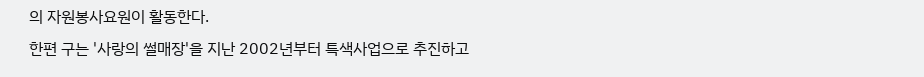의 자원봉사요원이 활동한다.
한편 구는 '사랑의 썰매장'을 지난 2002년부터 특색사업으로 추진하고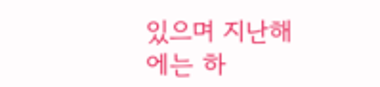있으며 지난해에는 하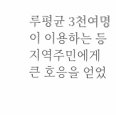루평균 3천여명이 이용하는 등 지역주민에게 큰 호응을 얻었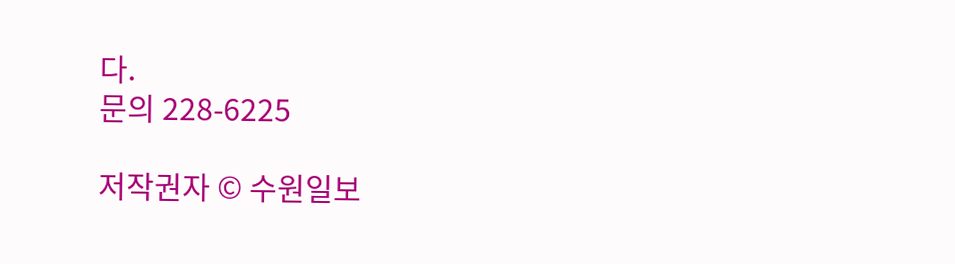다.
문의 228-6225

저작권자 © 수원일보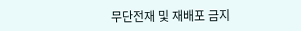무단전재 및 재배포 금지